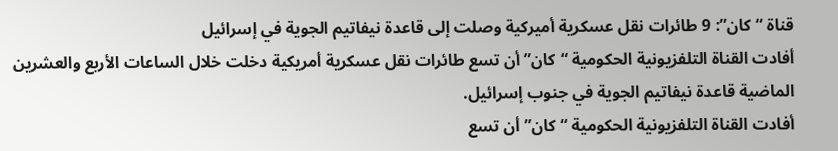قناة “كان”: 9 طائرات نقل عسكرية أميركية وصلت إلى قاعدة نيفاتيم الجوية في إسرائيل
أفادت القناة التلفزيونية الحكومية “كان” أن تسع طائرات نقل عسكرية أمريكية دخلت خلال الساعات الأربع والعشرين الماضية قاعدة نيفاتيم الجوية في جنوب إسرائيل.
أفادت القناة التلفزيونية الحكومية “كان” أن تسع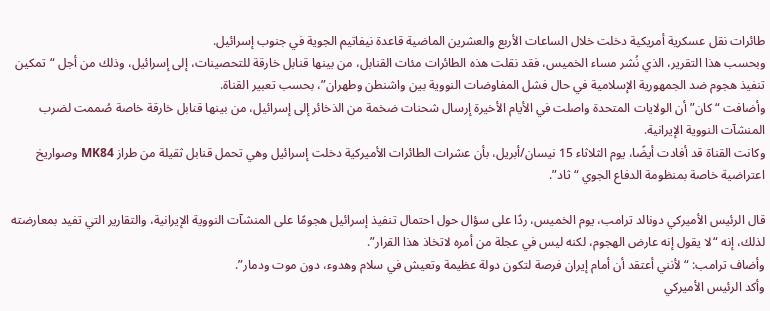طائرات نقل عسكرية أمريكية دخلت خلال الساعات الأربع والعشرين الماضية قاعدة نيفاتيم الجوية في جنوب إسرائيل.
وبحسب هذا التقرير، الذي نُشر مساء الخميس، فقد نقلت هذه الطائرات مئات القنابل، من بينها قنابل خارقة للتحصينات، إلى إسرائيل، وذلك من أجل “تمكين تنفيذ هجوم ضد الجمهورية الإسلامية في حال فشل المفاوضات النووية بين واشنطن وطهران”، بحسب تعبير القناة.
وأضافت “كان” أن الولايات المتحدة واصلت في الأيام الأخيرة إرسال شحنات ضخمة من الذخائر إلى إسرائيل، من بينها قنابل خارقة خاصة صُممت لضرب المنشآت النووية الإيرانية.
وكانت القناة قد أفادت أيضًا، يوم الثلاثاء 15 نيسان/أبريل، بأن عشرات الطائرات الأميركية دخلت إسرائيل وهي تحمل قنابل ثقيلة من طراز MK84 وصواريخ اعتراضية خاصة بمنظومة الدفاع الجوي “ثاد”.

قال الرئيس الأميركي دونالد ترامب، يوم الخميس، ردًا على سؤال حول احتمال تنفيذ إسرائيل هجومًا على المنشآت النووية الإيرانية، والتقارير التي تفيد بمعارضته لذلك، إنه “لا يقول إنه عارض الهجوم، لكنه ليس في عجلة من أمره لاتخاذ هذا القرار”.
وأضاف ترامب: “لأنني أعتقد أن أمام إيران فرصة لتكون دولة عظيمة وتعيش في سلام وهدوء، دون موت ودمار”.
وأكد الرئيس الأميركي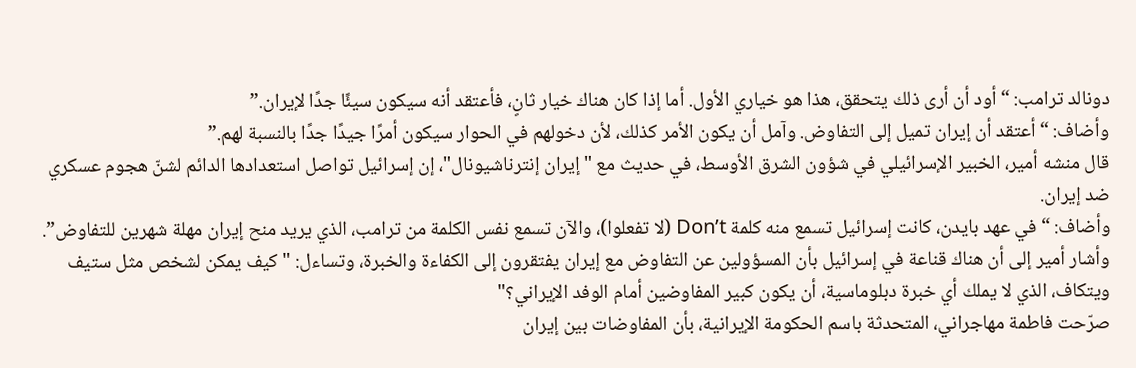دونالد ترامب: “أود أن أرى ذلك يتحقق، هذا هو خياري الأول. أما إذا كان هناك خيار ثانٍ، فأعتقد أنه سيكون سيئًا جدًا لإيران.”
وأضاف: “أعتقد أن إيران تميل إلى التفاوض. وآمل أن يكون الأمر كذلك، لأن دخولهم في الحوار سيكون أمرًا جيدًا جدًا بالنسبة لهم.”
قال منشه أمير، الخبير الإسرائيلي في شؤون الشرق الأوسط، في حديث مع "إيران إنترناشيونال"، إن إسرائيل تواصل استعدادها الدائم لشنّ هجوم عسكري ضد إيران.
وأضاف: “في عهد بايدن، كانت إسرائيل تسمع منه كلمة Don’t (لا تفعلوا)، والآن تسمع نفس الكلمة من ترامب، الذي يريد منح إيران مهلة شهرين للتفاوض”.
وأشار أمير إلى أن هناك قناعة في إسرائيل بأن المسؤولين عن التفاوض مع إيران يفتقرون إلى الكفاءة والخبرة، وتساءل: "كيف يمكن لشخص مثل ستيف ويتكاف، الذي لا يملك أي خبرة دبلوماسية، أن يكون كبير المفاوضين أمام الوفد الإيراني؟"
صرّحت فاطمة مهاجراني، المتحدثة باسم الحكومة الإيرانية، بأن المفاوضات بين إيران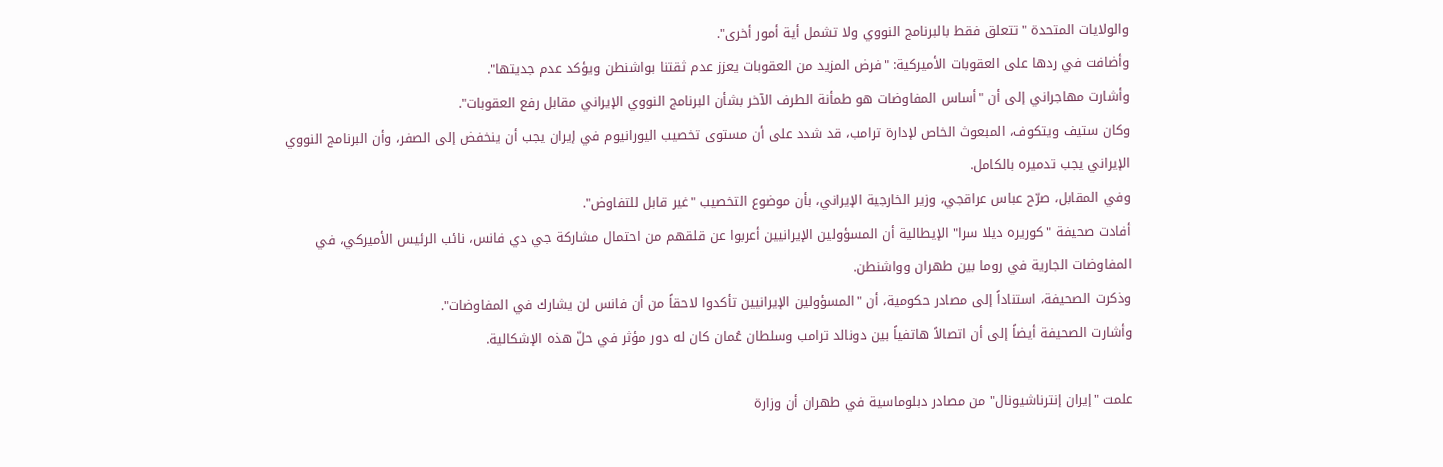والولايات المتحدة "تتعلق فقط بالبرنامج النووي ولا تشمل أية أمور أخرى".
وأضافت في ردها على العقوبات الأميركية: "فرض المزيد من العقوبات يعزز عدم ثقتنا بواشنطن ويؤكد عدم جديتها".
وأشارت مهاجراني إلى أن "أساس المفاوضات هو طمأنة الطرف الآخر بشأن البرنامج النووي الإيراني مقابل رفع العقوبات".
وكان ستيف ويتكوف، المبعوث الخاص لإدارة ترامب، قد شدد على أن مستوى تخصيب اليورانيوم في إيران يجب أن ينخفض إلى الصفر، وأن البرنامج النووي الإيراني يجب تدميره بالكامل.
وفي المقابل، صرّح عباس عراقجي، وزير الخارجية الإيراني، بأن موضوع التخصيب "غير قابل للتفاوض".
أفادت صحيفة "كوریره ديلا سرا" الإيطالية أن المسؤولين الإيرانيين أعربوا عن قلقهم من احتمال مشاركة جي دي فانس، نائب الرئيس الأميركي، في المفاوضات الجارية في روما بين طهران وواشنطن.
وذكرت الصحيفة، استناداً إلى مصادر حكومية، أن "المسؤولين الإيرانيين تأكدوا لاحقاً من أن فانس لن يشارك في المفاوضات".
وأشارت الصحيفة أيضاً إلى أن اتصالاً هاتفياً بين دونالد ترامب وسلطان عُمان كان له دور مؤثر في حلّ هذه الإشكالية.

علمت "إيران إنترناشيونال" من مصادر دبلوماسية في طهران أن وزارة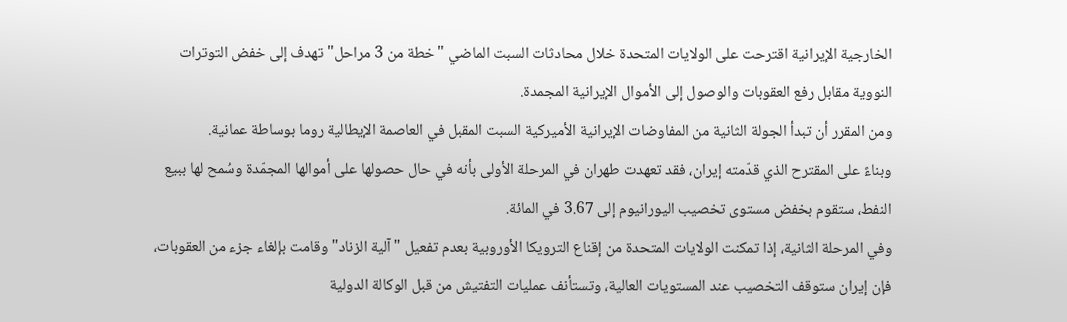الخارجية الإيرانية اقترحت على الولايات المتحدة خلال محادثات السبت الماضي "خطة من 3 مراحل" تهدف إلى خفض التوترات النووية مقابل رفع العقوبات والوصول إلى الأموال الإيرانية المجمدة.
ومن المقرر أن تبدأ الجولة الثانية من المفاوضات الإيرانية الأميركية السبت المقبل في العاصمة الإيطالية روما بوساطة عمانية.
وبناءً على المقترح الذي قدّمته إيران، فقد تعهدت طهران في المرحلة الأولى بأنه في حال حصولها على أموالها المجمّدة وسُمح لها ببيع النفط، ستقوم بخفض مستوى تخصيب اليورانيوم إلى 3.67 في المائة.
وفي المرحلة الثانية، إذا تمكنت الولايات المتحدة من إقناع الترويكا الأوروبية بعدم تفعيل "آلية الزناد" وقامت بإلغاء جزء من العقوبات، فإن إيران ستوقف التخصيب عند المستويات العالية، وتستأنف عمليات التفتيش من قبل الوكالة الدولية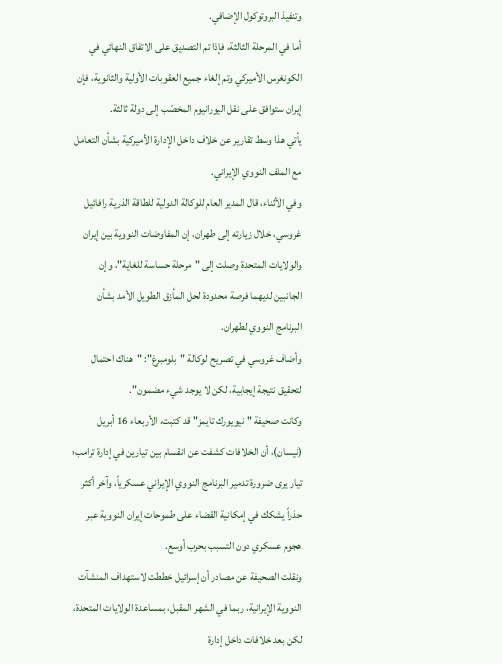وتنفيذ البروتوكول الإضافي.
أما في المرحلة الثالثة، فإذا تم التصديق على الاتفاق النهائي في الكونغرس الأميركي وتم إلغاء جميع العقوبات الأولية والثانوية، فإن إيران ستوافق على نقل اليورانيوم المخصّب إلى دولة ثالثة.
يأتي هذا وسط تقارير عن خلاف داخل الإدارة الأميركية بشأن التعامل مع الملف النووي الإيراني.
وفي الأثناء، قال المدير العام للوكالة الدولية للطاقة الذرية رافائيل غروسي، خلال زيارته إلى طهران، إن المفاوضات النووية بين إيران والولايات المتحدة وصلت إلى "مرحلة حساسة للغاية"، وإن الجانبين لديهما فرصة محدودة لحل المأزق الطويل الأمد بشأن البرنامج النووي لطهران.
وأضاف غروسي في تصريح لوكالة "بلومبرغ": "هناك احتمال لتحقيق نتيجة إيجابية، لكن لا يوجد شيء مضمون".
وكانت صحيفة "نيويورك تايمز" قد كتبت، الأربعاء 16 أبريل (نيسان)، أن الخلافات كشفت عن انقسام بين تيارين في إدارة ترامب؛ تيار يرى ضرورة تدمير البرنامج النووي الإيراني عسكرياً، وآخر أكثر حذراً يشكك في إمكانية القضاء على طموحات إيران النووية عبر هجوم عسكري دون التسبب بحرب أوسع.
ونقلت الصحيفة عن مصادر أن إسرائيل خططت لاستهداف المنشآت النووية الإيرانية، ربما في الشهر المقبل، بمساعدة الولايات المتحدة، لكن بعد خلافات داخل إدارة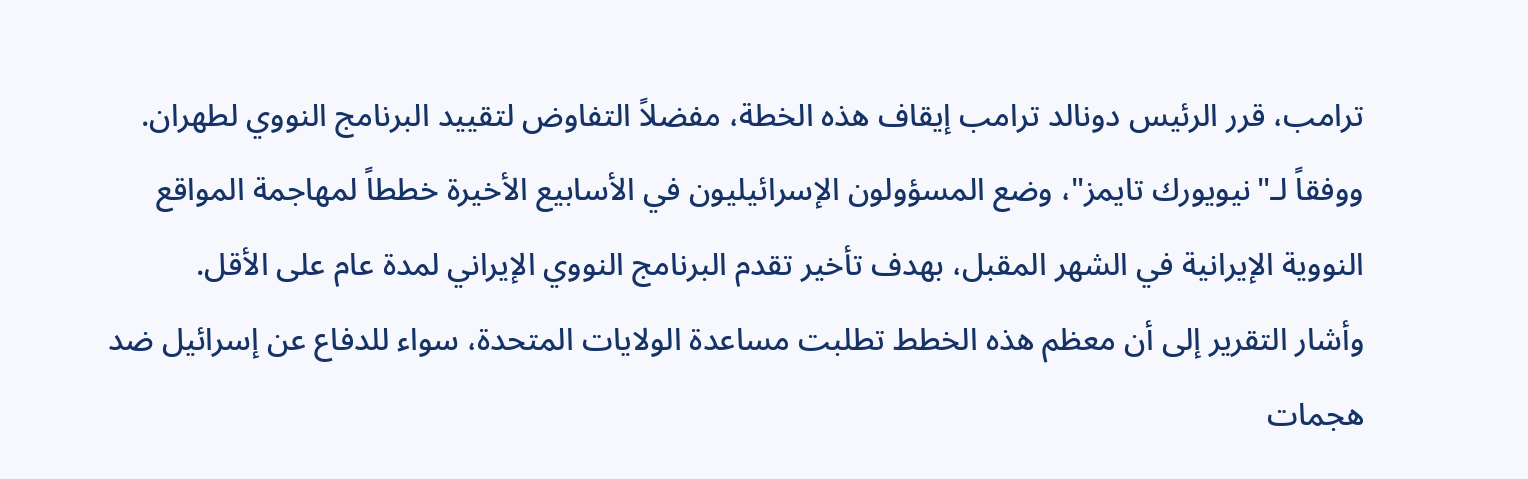ترامب، قرر الرئيس دونالد ترامب إيقاف هذه الخطة، مفضلاً التفاوض لتقييد البرنامج النووي لطهران.
ووفقاً لـ"نيويورك تايمز"، وضع المسؤولون الإسرائيليون في الأسابيع الأخيرة خططاً لمهاجمة المواقع النووية الإيرانية في الشهر المقبل، بهدف تأخير تقدم البرنامج النووي الإيراني لمدة عام على الأقل.
وأشار التقرير إلى أن معظم هذه الخطط تطلبت مساعدة الولايات المتحدة، سواء للدفاع عن إسرائيل ضد هجمات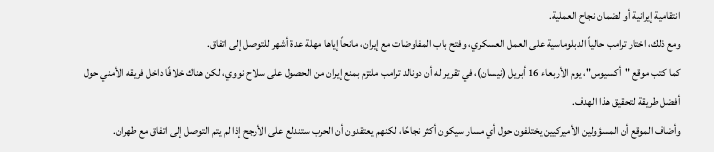انتقامية إيرانية أو لضمان نجاح العملية.
ومع ذلك، اختار ترامب حالياً الدبلوماسية على العمل العسكري، وفتح باب المفاوضات مع إيران، مانحاً إياها مهلة عدة أشهر للتوصل إلى اتفاق.
كما كتب موقع "أكسيوس"، يوم الأربعاء 16 أبريل (نيسان)، في تقرير له أن دونالد ترامب ملتزم بمنع إيران من الحصول على سلاح نووي، لكن هناك خلافًا داخل فريقه الأمني حول أفضل طريقة لتحقيق هذا الهدف.
وأضاف الموقع أن المسؤولين الأميركيين يختلفون حول أي مسار سيكون أكثر نجاحًا، لكنهم يعتقدون أن الحرب ستندلع على الأرجح إذا لم يتم التوصل إلى اتفاق مع طهران.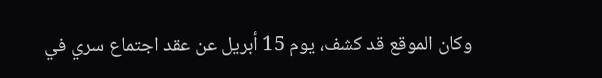وكان الموقع قد كشف، يوم 15 أبريل عن عقد اجتماع سري في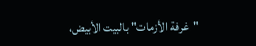"غرفة الأزمات" بالبيت الأبيض،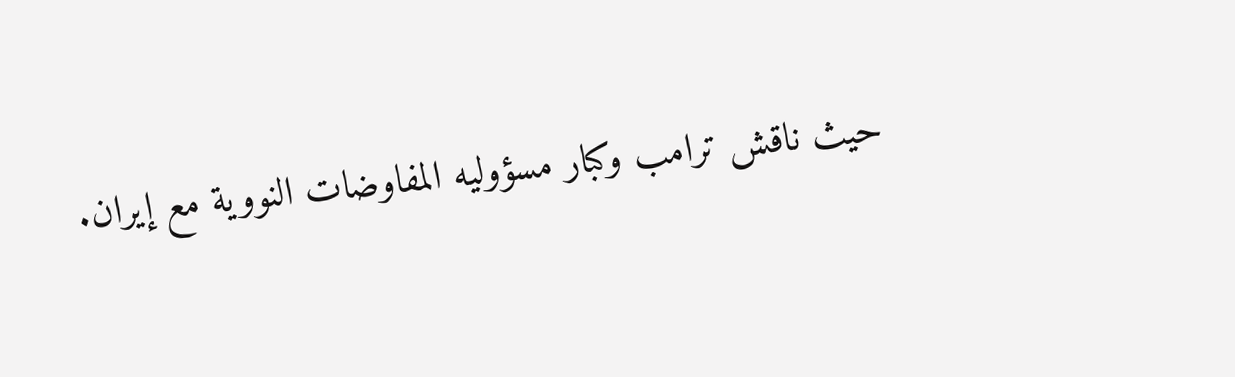حيث ناقش ترامب وكبار مسؤوليه المفاوضات النووية مع إيران.